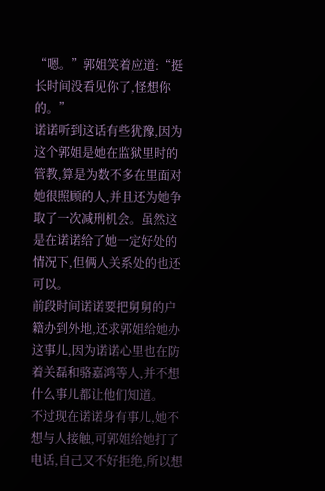“嗯。”郭姐笑着应道:“挺长时间没看见你了,怪想你的。”
诺诺听到这话有些犹豫,因为这个郭姐是她在监狱里时的管教,算是为数不多在里面对她很照顾的人,并且还为她争取了一次减刑机会。虽然这是在诺诺给了她一定好处的情况下,但俩人关系处的也还可以。
前段时间诺诺要把舅舅的户籍办到外地,还求郭姐给她办这事儿,因为诺诺心里也在防着关磊和骆嘉鸿等人,并不想什么事儿都让他们知道。
不过现在诺诺身有事儿,她不想与人接触,可郭姐给她打了电话,自己又不好拒绝,所以想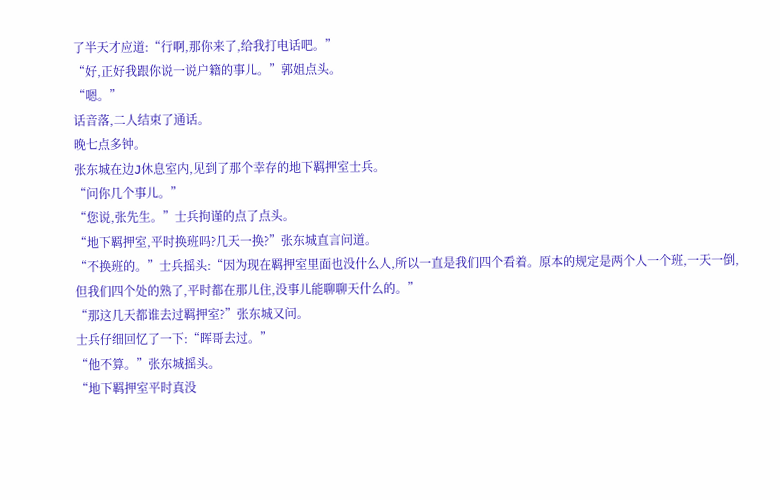了半天才应道:“行啊,那你来了,给我打电话吧。”
“好,正好我跟你说一说户籍的事儿。”郭姐点头。
“嗯。”
话音落,二人结束了通话。
晚七点多钟。
张东城在边J休息室内,见到了那个幸存的地下羁押室士兵。
“问你几个事儿。”
“您说,张先生。”士兵拘谨的点了点头。
“地下羁押室,平时换班吗?几天一换?”张东城直言问道。
“不换班的。”士兵摇头:“因为现在羁押室里面也没什么人,所以一直是我们四个看着。原本的规定是两个人一个班,一天一倒,但我们四个处的熟了,平时都在那儿住,没事儿能聊聊天什么的。”
“那这几天都谁去过羁押室?”张东城又问。
士兵仔细回忆了一下:“晖哥去过。”
“他不算。”张东城摇头。
“地下羁押室平时真没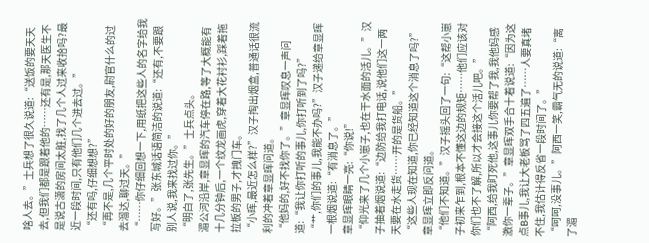啥人去。”士兵想了很久说道:“送饭的要天天去,但我们都是跟着他的……还有是,那天医生不是说古潇的房间太脏,找了几个人过来收拾吗?最近一段时间,只有他们几个进去过。”
“还有吗,仔细想想?”
“再不是,几个平时处的好的朋友,尉官什么的过去溜达,聊过天。”
“……你仔细回想一下,用纸把这些人的名字给我写好。”张东城话语简洁的说道:“还有,不要跟别人说,我来找过你。”
“明白了,张先生。”士兵点头。
湄公河沿岸,章显晖的汽车停在路,等了大概能有十几分钟后,一个纹龙画虎,穿着大花衬衫,踩着拖拉板的男子,才拽门车。
“小晖,最近怎么样?”汉子掏出烟盒,普通话很流利的冲着章显晖问道。
“他妈的,好不找你了。”章显晖叹息一声问道:“我让你打听的事儿,你打听到了吗?”
“艹,你们的事儿,我能不办吗?”汉子递给章显晖一根烟说道:“有消息了。”
章显晖眼睛一亮:“你说!”
“仰光来了几个小崽子,也在干水面的活儿。”汉子抽着烟说道:“边防给我打电话,说他们这一两天要在水走货……开的是货船。”
“这些人现在知道,你已经知道这个消息了吗?”章显晖立即反问道。
“他们不知道。”汉子摇头回了一句:“这帮小崽子初来乍到,根本不懂这边的规矩……他们应该对你们也不了解,所以才会接这个活儿吧。”
“阿西,给我盯死他,这事儿你要帮了我,我他妈感激你一辈子。”章显晖双手合十着说道:“因为这点B事儿,我让大老板骂了四五遍了……人要真堵不住,我估计得反省一段时间了。”
“呵呵,没事儿。”阿西一笑,霸气无的说道:“离了湄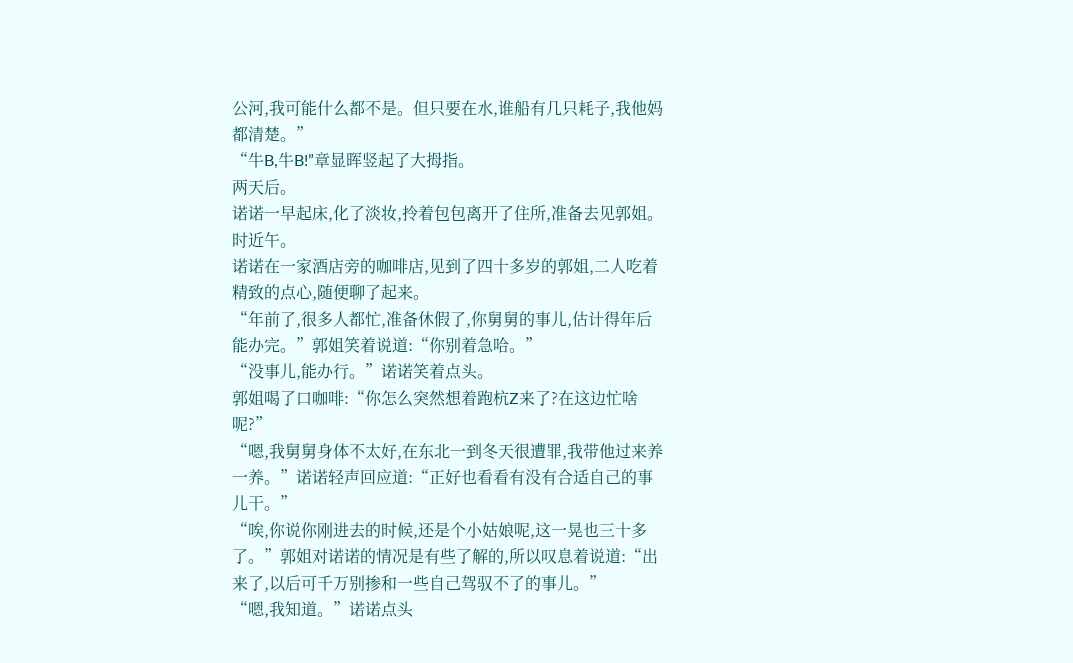公河,我可能什么都不是。但只要在水,谁船有几只耗子,我他妈都清楚。”
“牛B,牛B!”章显晖竖起了大拇指。
两天后。
诺诺一早起床,化了淡妆,拎着包包离开了住所,准备去见郭姐。
时近午。
诺诺在一家酒店旁的咖啡店,见到了四十多岁的郭姐,二人吃着精致的点心,随便聊了起来。
“年前了,很多人都忙,准备休假了,你舅舅的事儿,估计得年后能办完。”郭姐笑着说道:“你别着急哈。”
“没事儿,能办行。”诺诺笑着点头。
郭姐喝了口咖啡:“你怎么突然想着跑杭Z来了?在这边忙啥呢?”
“嗯,我舅舅身体不太好,在东北一到冬天很遭罪,我带他过来养一养。”诺诺轻声回应道:“正好也看看有没有合适自己的事儿干。”
“唉,你说你刚进去的时候,还是个小姑娘呢,这一晃也三十多了。”郭姐对诺诺的情况是有些了解的,所以叹息着说道:“出来了,以后可千万别掺和一些自己驾驭不了的事儿。”
“嗯,我知道。”诺诺点头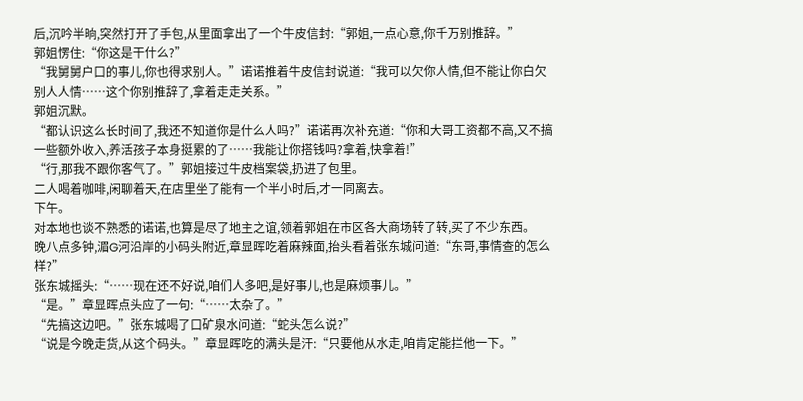后,沉吟半晌,突然打开了手包,从里面拿出了一个牛皮信封:“郭姐,一点心意,你千万别推辞。”
郭姐愣住:“你这是干什么?”
“我舅舅户口的事儿,你也得求别人。”诺诺推着牛皮信封说道:“我可以欠你人情,但不能让你白欠别人人情……这个你别推辞了,拿着走走关系。”
郭姐沉默。
“都认识这么长时间了,我还不知道你是什么人吗?”诺诺再次补充道:“你和大哥工资都不高,又不搞一些额外收入,养活孩子本身挺累的了……我能让你搭钱吗?拿着,快拿着!”
“行,那我不跟你客气了。”郭姐接过牛皮档案袋,扔进了包里。
二人喝着咖啡,闲聊着天,在店里坐了能有一个半小时后,才一同离去。
下午。
对本地也谈不熟悉的诺诺,也算是尽了地主之谊,领着郭姐在市区各大商场转了转,买了不少东西。
晚八点多钟,湄G河沿岸的小码头附近,章显晖吃着麻辣面,抬头看着张东城问道:“东哥,事情查的怎么样?”
张东城摇头:“……现在还不好说,咱们人多吧,是好事儿,也是麻烦事儿。”
“是。”章显晖点头应了一句:“……太杂了。”
“先搞这边吧。”张东城喝了口矿泉水问道:“蛇头怎么说?”
“说是今晚走货,从这个码头。”章显晖吃的满头是汗:“只要他从水走,咱肯定能拦他一下。”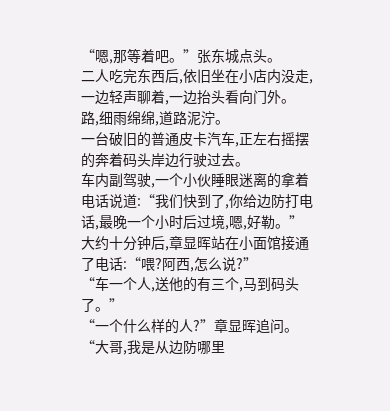“嗯,那等着吧。”张东城点头。
二人吃完东西后,依旧坐在小店内没走,一边轻声聊着,一边抬头看向门外。
路,细雨绵绵,道路泥泞。
一台破旧的普通皮卡汽车,正左右摇摆的奔着码头岸边行驶过去。
车内副驾驶,一个小伙睡眼迷离的拿着电话说道:“我们快到了,你给边防打电话,最晚一个小时后过境,嗯,好勒。”
大约十分钟后,章显晖站在小面馆接通了电话:“喂?阿西,怎么说?”
“车一个人,送他的有三个,马到码头了。”
“一个什么样的人?”章显晖追问。
“大哥,我是从边防哪里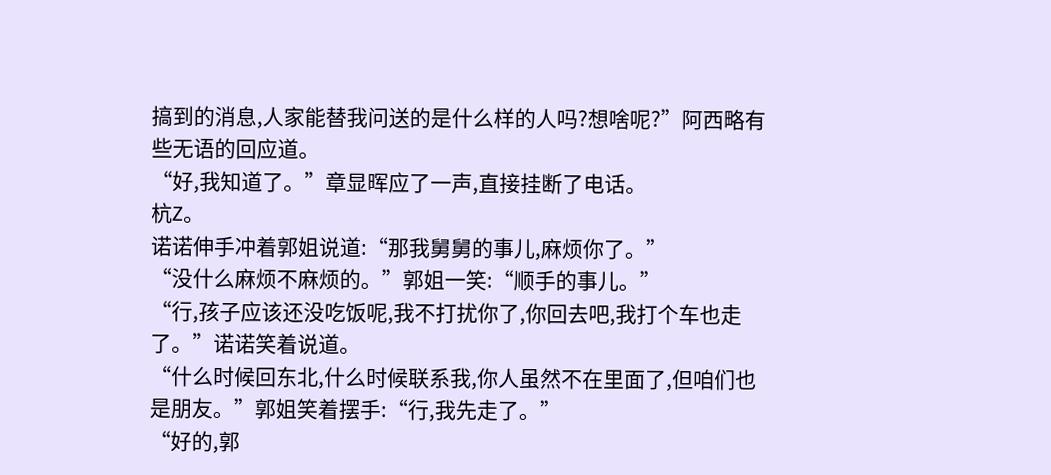搞到的消息,人家能替我问送的是什么样的人吗?想啥呢?”阿西略有些无语的回应道。
“好,我知道了。”章显晖应了一声,直接挂断了电话。
杭Z。
诺诺伸手冲着郭姐说道:“那我舅舅的事儿,麻烦你了。”
“没什么麻烦不麻烦的。”郭姐一笑:“顺手的事儿。”
“行,孩子应该还没吃饭呢,我不打扰你了,你回去吧,我打个车也走了。”诺诺笑着说道。
“什么时候回东北,什么时候联系我,你人虽然不在里面了,但咱们也是朋友。”郭姐笑着摆手:“行,我先走了。”
“好的,郭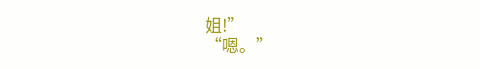姐!”
“嗯。”